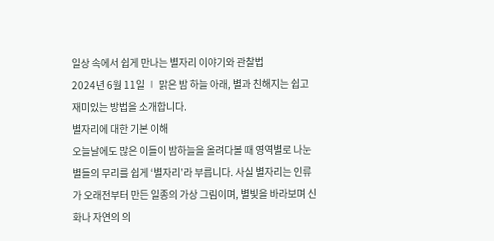일상 속에서 쉽게 만나는 별자리 이야기와 관찰법
2024년 6월 11일 ∣ 맑은 밤 하늘 아래, 별과 친해지는 쉽고 재미있는 방법을 소개합니다.
별자리에 대한 기본 이해
오늘날에도 많은 이들이 밤하늘을 올려다볼 때 영역별로 나눈 별들의 무리를 쉽게 ‘별자리’라 부릅니다. 사실 별자리는 인류가 오래전부터 만든 일종의 가상 그림이며, 별빛을 바라보며 신화나 자연의 의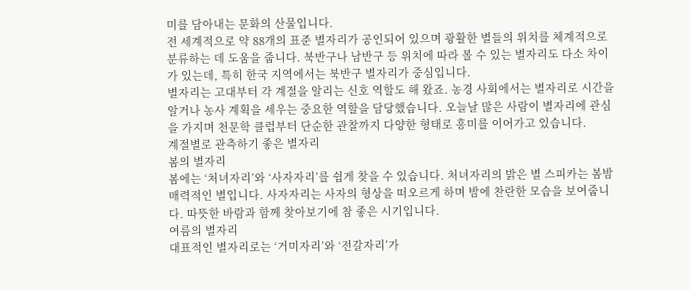미를 담아내는 문화의 산물입니다.
전 세계적으로 약 88개의 표준 별자리가 공인되어 있으며 광활한 별들의 위치를 체계적으로 분류하는 데 도움을 줍니다. 북반구나 남반구 등 위치에 따라 볼 수 있는 별자리도 다소 차이가 있는데, 특히 한국 지역에서는 북반구 별자리가 중심입니다.
별자리는 고대부터 각 계절을 알리는 신호 역할도 해 왔죠. 농경 사회에서는 별자리로 시간을 알거나 농사 계획을 세우는 중요한 역할을 담당했습니다. 오늘날 많은 사람이 별자리에 관심을 가지며 천문학 클럽부터 단순한 관찰까지 다양한 형태로 흥미를 이어가고 있습니다.
계절별로 관측하기 좋은 별자리
봄의 별자리
봄에는 ‘처녀자리’와 ‘사자자리’를 쉽게 찾을 수 있습니다. 처녀자리의 밝은 별 스피카는 봄밤 매력적인 별입니다. 사자자리는 사자의 형상을 떠오르게 하며 밤에 찬란한 모습을 보여줍니다. 따뜻한 바람과 함께 찾아보기에 참 좋은 시기입니다.
여름의 별자리
대표적인 별자리로는 ‘거미자리’와 ‘전갈자리’가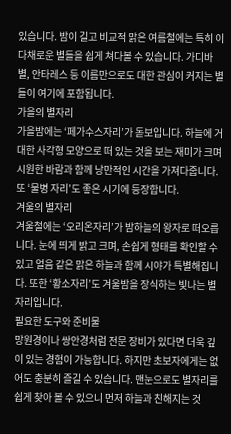있습니다. 밤이 길고 비교적 맑은 여름철에는 특히 이 다채로운 별들을 쉽게 쳐다볼 수 있습니다. 가디바 별, 안타레스 등 이름만으로도 대한 관심이 커지는 별들이 여기에 포함됩니다.
가을의 별자리
가을밤에는 ‘페가수스자리’가 돋보입니다. 하늘에 거대한 사각형 모양으로 떠 있는 것을 보는 재미가 크며 시원한 바람과 함께 낭만적인 시간을 가져다줍니다. 또 ‘물병 자리’도 좋은 시기에 등장합니다.
겨울의 별자리
겨울철에는 ‘오리온자리’가 밤하늘의 왕자로 떠오릅니다. 눈에 띄게 밝고 크며, 손쉽게 형태를 확인할 수 있고 얼음 같은 맑은 하늘과 함께 시야가 특별해집니다. 또한 ‘황소자리’도 겨울밤을 장식하는 빛나는 별자리입니다.
필요한 도구와 준비물
망원경이나 쌍안경처럼 전문 장비가 있다면 더욱 깊이 있는 경험이 가능합니다. 하지만 초보자에게는 없어도 충분히 즐길 수 있습니다. 맨눈으로도 별자리를 쉽게 찾아 볼 수 있으니 먼저 하늘과 친해지는 것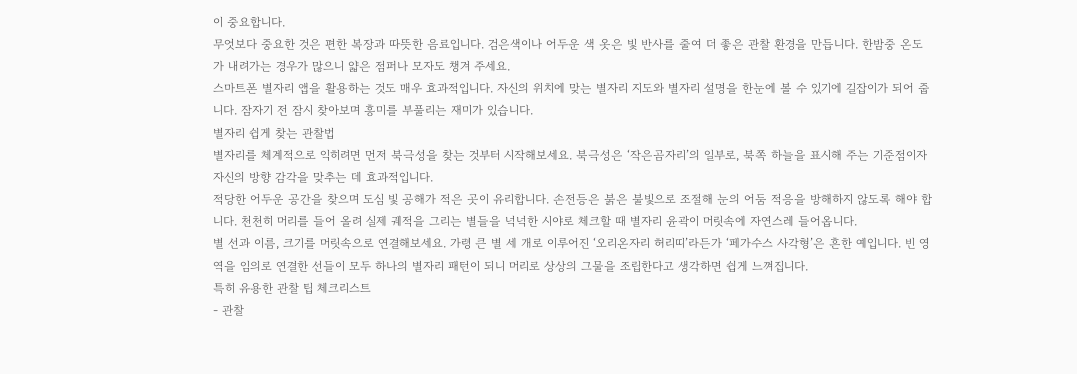이 중요합니다.
무엇보다 중요한 것은 편한 복장과 따뜻한 음료입니다. 검은색이나 어두운 색 옷은 빛 반사를 줄여 더 좋은 관찰 환경을 만듭니다. 한밤중 온도가 내려가는 경우가 많으니 얇은 점퍼나 모자도 챙겨 주세요.
스마트폰 별자리 앱을 활용하는 것도 매우 효과적입니다. 자신의 위치에 맞는 별자리 지도와 별자리 설명을 한눈에 볼 수 있기에 길잡이가 되어 줍니다. 잠자기 전 잠시 찾아보며 흥미를 부풀리는 재미가 있습니다.
별자리 쉽게 찾는 관찰법
별자리를 체계적으로 익히려면 먼저 북극성을 찾는 것부터 시작해보세요. 북극성은 ‘작은곰자리’의 일부로, 북쪽 하늘을 표시해 주는 기준점이자 자신의 방향 감각을 맞추는 데 효과적입니다.
적당한 어두운 공간을 찾으며 도심 빛 공해가 적은 곳이 유리합니다. 손전등은 붉은 불빛으로 조절해 눈의 어둠 적응을 방해하지 않도록 해야 합니다. 천천히 머리를 들어 올려 실제 궤적을 그리는 별들을 넉넉한 시야로 체크할 때 별자리 윤곽이 머릿속에 자연스레 들어옵니다.
별 선과 이름, 크기를 머릿속으로 연결해보세요. 가령 큰 별 세 개로 이루어진 ‘오리온자리 허리띠’라든가 ‘페가수스 사각형’은 흔한 예입니다. 빈 영역을 임의로 연결한 선들이 모두 하나의 별자리 패턴이 되니 머리로 상상의 그물을 조립한다고 생각하면 쉽게 느껴집니다.
특히 유용한 관찰 팁 체크리스트
- 관찰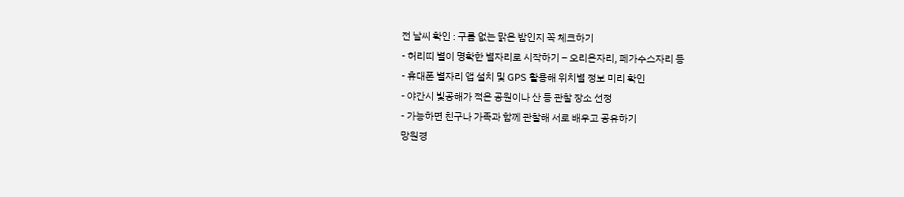전 날씨 확인 : 구름 없는 맑은 밤인지 꼭 체크하기
- 허리띠 별이 명확한 별자리로 시작하기 – 오리온자리, 페가수스자리 등
- 휴대폰 별자리 앱 설치 및 GPS 활용해 위치별 정보 미리 확인
- 야간시 빛공해가 적은 공원이나 산 등 관찰 장소 선정
- 가능하면 친구나 가족과 함께 관찰해 서로 배우고 공유하기
망원경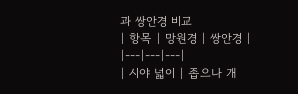과 쌍안경 비교
| 항목 | 망원경 | 쌍안경 |
|---|---|---|
| 시야 넓이 | 좁으나 개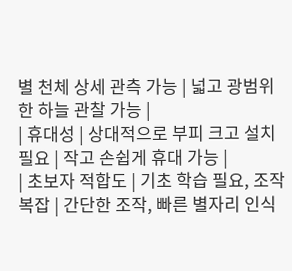별 천체 상세 관측 가능 | 넓고 광범위한 하늘 관찰 가능 |
| 휴대성 | 상대적으로 부피 크고 설치 필요 | 작고 손쉽게 휴대 가능 |
| 초보자 적합도 | 기초 학습 필요, 조작 복잡 | 간단한 조작, 빠른 별자리 인식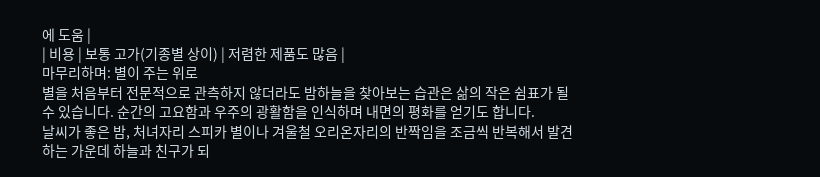에 도움 |
| 비용 | 보통 고가(기종별 상이) | 저렴한 제품도 많음 |
마무리하며: 별이 주는 위로
별을 처음부터 전문적으로 관측하지 않더라도 밤하늘을 찾아보는 습관은 삶의 작은 쉼표가 될 수 있습니다. 순간의 고요함과 우주의 광활함을 인식하며 내면의 평화를 얻기도 합니다.
날씨가 좋은 밤, 처녀자리 스피카 별이나 겨울철 오리온자리의 반짝임을 조금씩 반복해서 발견하는 가운데 하늘과 친구가 되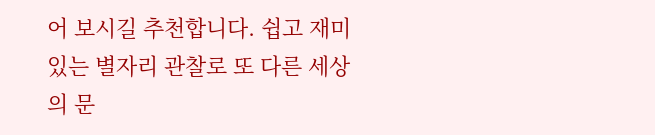어 보시길 추천합니다. 쉽고 재미있는 별자리 관찰로 또 다른 세상의 문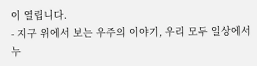이 열립니다.
- 지구 위에서 보는 우주의 이야기, 우리 모두 일상에서 누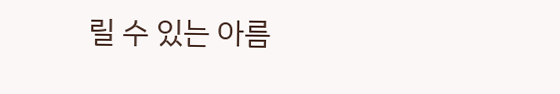릴 수 있는 아름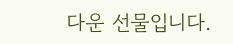다운 선물입니다.